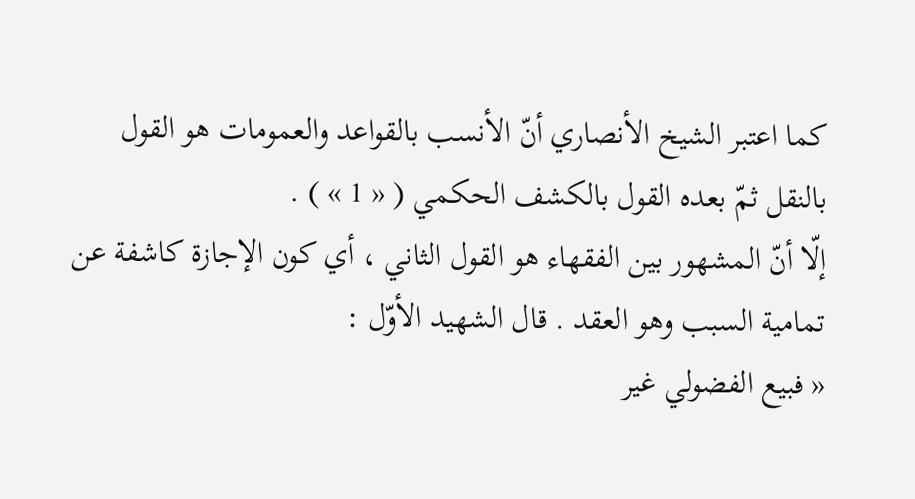كما اعتبر الشيخ الأنصاري أنّ الأنسب بالقواعد والعمومات هو القول بالنقل ثمّ بعده القول بالكشف الحكمي ( « 1 » ) .
إلّا أنّ المشهور بين الفقهاء هو القول الثاني ، أي كون الإجازة كاشفة عن تمامية السبب وهو العقد . قال الشهيد الأوّل :
« فبيع الفضولي غير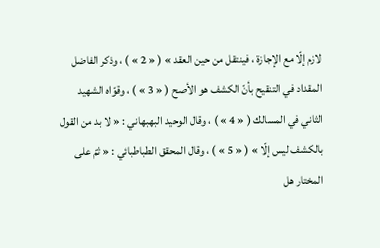لازم إلّا مع الإجازة ، فينتقل من حين العقد » ( « 2 » ) ، وذكر الفاضل المقداد في التنقيح بأنّ الكشف هو الأصح ( « 3 » ) ، وقوّاه الشهيد الثاني في المسالك ( « 4 » ) ، وقال الوحيد البهبهاني : « لا بد من القول بالكشف ليس إلّا » ( « 5 » ) ، وقال المحقق الطباطبائي : « ثمّ على المختار هل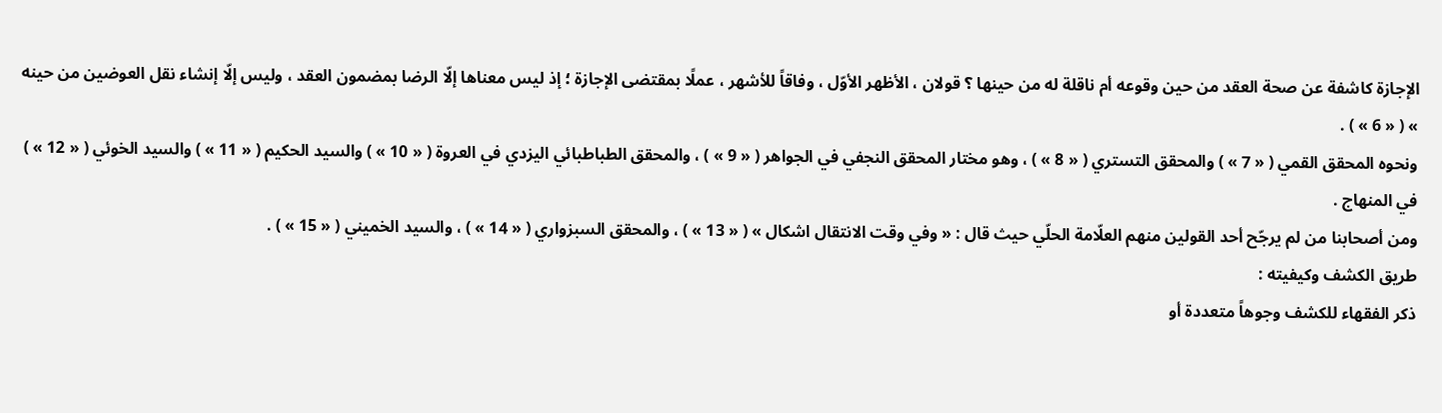الإجازة كاشفة عن صحة العقد من حين وقوعه أم ناقلة له من حينها ؟ قولان ، الأظهر الأوّل ، وفاقاً للأشهر ، عملًا بمقتضى الإجازة ؛ إذ ليس معناها إلّا الرضا بمضمون العقد ، وليس إلّا إنشاء نقل العوضين من حينه » ( « 6 » ) .
ونحوه المحقق القمي ( « 7 » ) والمحقق التستري ( « 8 » ) ، وهو مختار المحقق النجفي في الجواهر ( « 9 » ) ، والمحقق الطباطبائي اليزدي في العروة ( « 10 » ) والسيد الحكيم ( « 11 » ) والسيد الخوئي ( « 12 » ) في المنهاج .
ومن أصحابنا من لم يرجّح أحد القولين منهم العلّامة الحلّي حيث قال : « وفي وقت الانتقال اشكال » ( « 13 » ) ، والمحقق السبزواري ( « 14 » ) ، والسيد الخميني ( « 15 » ) .
طريق الكشف وكيفيته :
ذكر الفقهاء للكشف وجوهاً متعددة أو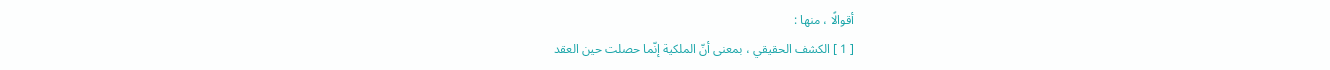أقوالًا ، منها :
[ 1 ] الكشف الحقيقي ، بمعنى أنّ الملكية إنّما حصلت حين العقد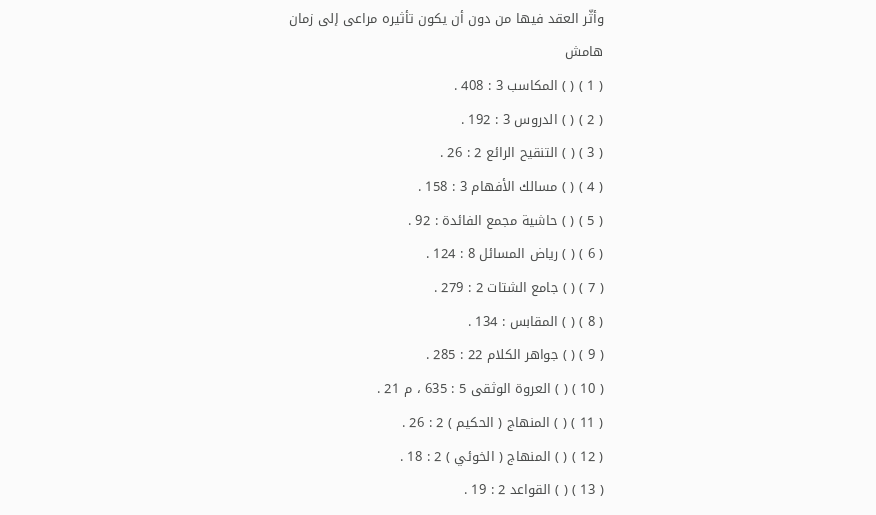وأثّر العقد فيها من دون أن يكون تأثيره مراعى إلى زمان
هامش
( 1 ) ( ) المكاسب 3 : 408 .
( 2 ) ( ) الدروس 3 : 192 .
( 3 ) ( ) التنقيح الرائع 2 : 26 .
( 4 ) ( ) مسالك الأفهام 3 : 158 .
( 5 ) ( ) حاشية مجمع الفائدة : 92 .
( 6 ) ( ) رياض المسائل 8 : 124 .
( 7 ) ( ) جامع الشتات 2 : 279 .
( 8 ) ( ) المقابس : 134 .
( 9 ) ( ) جواهر الكلام 22 : 285 .
( 10 ) ( ) العروة الوثقى 5 : 635 ، م 21 .
( 11 ) ( ) المنهاج ( الحكيم ) 2 : 26 .
( 12 ) ( ) المنهاج ( الخوئي ) 2 : 18 .
( 13 ) ( ) القواعد 2 : 19 .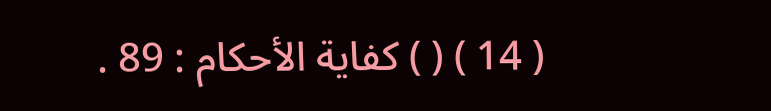( 14 ) ( ) كفاية الأحكام : 89 .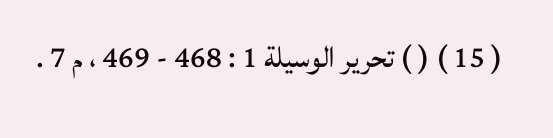( 15 ) ( ) تحرير الوسيلة 1 : 468 - 469 ، م 7 .